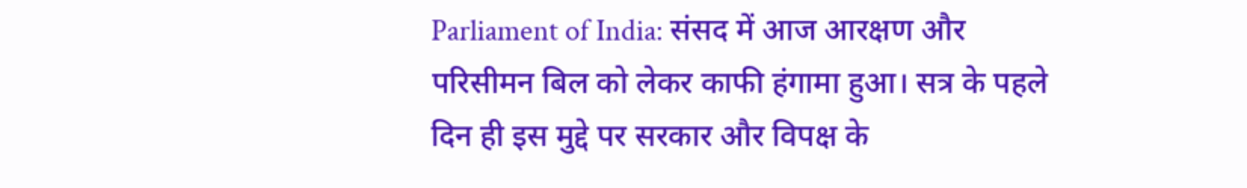Parliament of India: संसद में आज आरक्षण और परिसीमन बिल को लेकर काफी हंगामा हुआ। सत्र के पहले दिन ही इस मुद्दे पर सरकार और विपक्ष के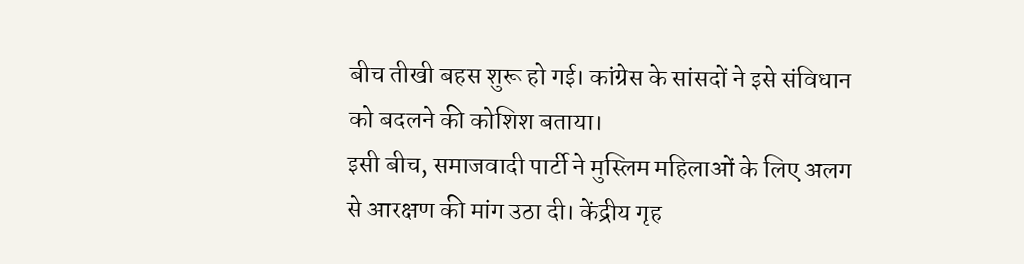बीच तीखी बहस शुरू हो गई। कांग्रेस के सांसदों ने इसे संविधान को बदलने की कोशिश बताया।
इसी बीच, समाजवादी पार्टी ने मुस्लिम महिलाओं के लिए अलग से आरक्षण की मांग उठा दी। केंद्रीय गृह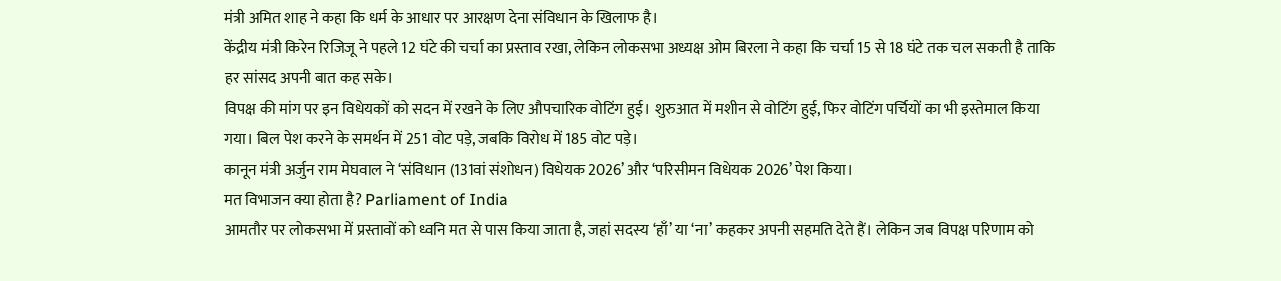मंत्री अमित शाह ने कहा कि धर्म के आधार पर आरक्षण देना संविधान के खिलाफ है।
केंद्रीय मंत्री किरेन रिजिजू ने पहले 12 घंटे की चर्चा का प्रस्ताव रखा, लेकिन लोकसभा अध्यक्ष ओम बिरला ने कहा कि चर्चा 15 से 18 घंटे तक चल सकती है ताकि हर सांसद अपनी बात कह सके।
विपक्ष की मांग पर इन विधेयकों को सदन में रखने के लिए औपचारिक वोटिंग हुई। शुरुआत में मशीन से वोटिंग हुई, फिर वोटिंग पर्चियों का भी इस्तेमाल किया गया। बिल पेश करने के समर्थन में 251 वोट पड़े, जबकि विरोध में 185 वोट पड़े।
कानून मंत्री अर्जुन राम मेघवाल ने ‘संविधान (131वां संशोधन) विधेयक 2026’ और ‘परिसीमन विधेयक 2026’ पेश किया।
मत विभाजन क्या होता है? Parliament of India
आमतौर पर लोकसभा में प्रस्तावों को ध्वनि मत से पास किया जाता है, जहां सदस्य ‘हाँ’ या ‘ना’ कहकर अपनी सहमति देते हैं। लेकिन जब विपक्ष परिणाम को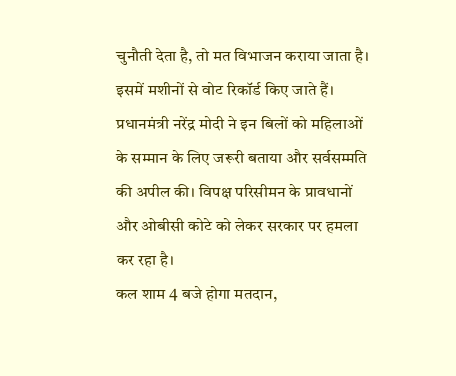चुनौती देता है, तो मत विभाजन कराया जाता है। इसमें मशीनों से वोट रिकॉर्ड किए जाते हैं।
प्रधानमंत्री नरेंद्र मोदी ने इन बिलों को महिलाओं के सम्मान के लिए जरूरी बताया और सर्वसम्मति की अपील की। विपक्ष परिसीमन के प्रावधानों और ओबीसी कोटे को लेकर सरकार पर हमला कर रहा है।
कल शाम 4 बजे होगा मतदान,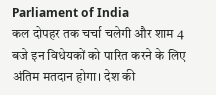Parliament of India
कल दोपहर तक चर्चा चलेगी और शाम 4 बजे इन विधेयकों को पारित करने के लिए अंतिम मतदान होगा। देश की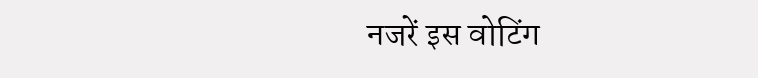नजरें इस वोटिंग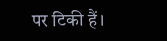पर टिकी हैं।